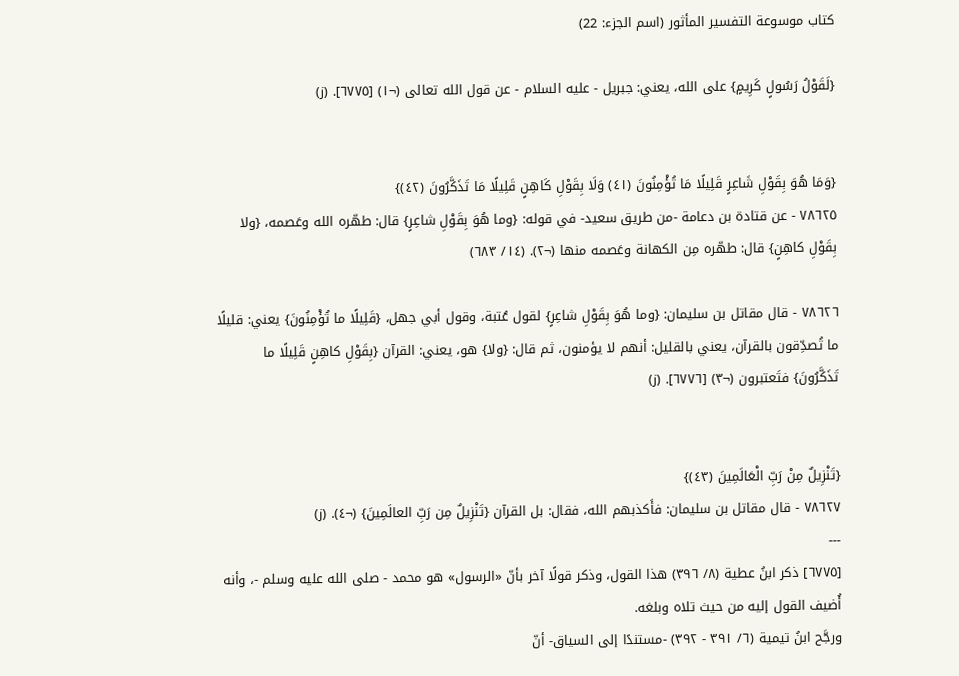كتاب موسوعة التفسير المأثور (اسم الجزء: 22)

{لَقَوْلُ رَسُولٍ كَرِيمٍ} على الله، يعني: جبريل - عليه السلام - عن قول الله تعالى (¬١) [٦٧٧٥]. (ز)


{وَمَا هُوَ بِقَوْلِ شَاعِرٍ قَلِيلًا مَا تُؤْمِنُونَ (٤١) وَلَا بِقَوْلِ كَاهِنٍ قَلِيلًا مَا تَذَكَّرُونَ (٤٢)}
٧٨٦٢٥ - عن قتادة بن دعامة -من طريق سعيد- في قوله: {وما هُوَ بِقَوْلِ شاعِرٍ} قال: طهّره الله وعَصمه، {ولا بِقَوْلِ كاهِنٍ} قال: طهّره مِن الكهانة وعَصمه منها (¬٢). (١٤/ ٦٨٣)

٧٨٦٢٦ - قال مقاتل بن سليمان: {وما هُوَ بِقَوْلِ شاعِرٍ} لقول عُتبة، وقول أبي جهل، {قَلِيلًا ما تُؤْمِنُونَ} يعني: قليلًا ما تُصدِّقون بالقرآن، يعني بالقليل: أنهم لا يؤمنون، ثم قال: {ولا} هو، يعني: القرآن {بِقَوْلِ كاهِنٍ قَلِيلًا ما تَذَكَّرُونَ} فتَعتبرون (¬٣) [٦٧٧٦]. (ز)


{تَنْزِيلٌ مِنْ رَبِّ الْعَالَمِينَ (٤٣)}
٧٨٦٢٧ - قال مقاتل بن سليمان: فأَكذبهم الله، فقال: بل القرآن {تَنْزِيلٌ مِن رَبِّ العالَمِينَ} (¬٤). (ز)
---
[٦٧٧٥] ذكر ابنُ عطية (٨/ ٣٩٦) هذا القول، وذكر قولًا آخر بأنّ «الرسول» هو محمد - صلى الله عليه وسلم -، وأنه أُضيف القول إليه من حيث تلاه وبلغه.
ورجَّح ابنُ تيمية (٦/ ٣٩١ - ٣٩٢) -مستندًا إلى السياق- أنّ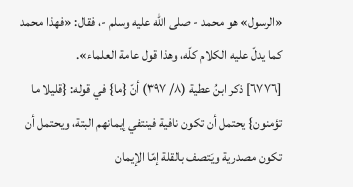«الرسول» هو محمد - صلى الله عليه وسلم -، فقال: «فهذا محمد كما يدلّ عليه الكلام كلّه، وهذا قول عامة العلماء».
[٦٧٧٦] ذكر ابنُ عطية (٨/ ٣٩٧) أنّ {ما} في قوله: {قليلا ما تؤمنون} يحتمل أن تكون نافية فينتفي إيمانهم البتة، ويحتمل أن تكون مصدرية ويَتصف بالقلة إمّا الإيمان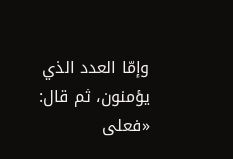وإمّا العدد الذي يؤمنون، ثم قال: «فعلى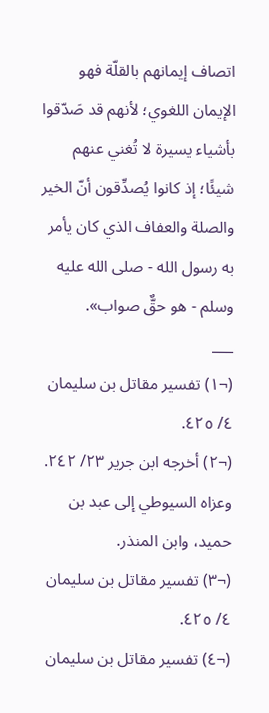اتصاف إيمانهم بالقلّة فهو الإيمان اللغوي؛ لأنهم قد صَدّقوا بأشياء يسيرة لا تُغني عنهم شيئًا؛ إذ كانوا يُصدِّقون أنّ الخير والصلة والعفاف الذي كان يأمر به رسول الله - صلى الله عليه وسلم - هو حقٌّ صواب».
___
(¬١) تفسير مقاتل بن سليمان ٤/ ٤٢٥.
(¬٢) أخرجه ابن جرير ٢٣/ ٢٤٢. وعزاه السيوطي إلى عبد بن حميد، وابن المنذر.
(¬٣) تفسير مقاتل بن سليمان ٤/ ٤٢٥.
(¬٤) تفسير مقاتل بن سليمان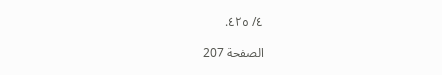٤/ ٤٢٥.

الصفحة 207